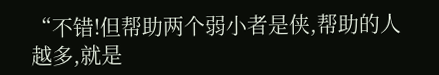“不错!但帮助两个弱小者是侠,帮助的人越多,就是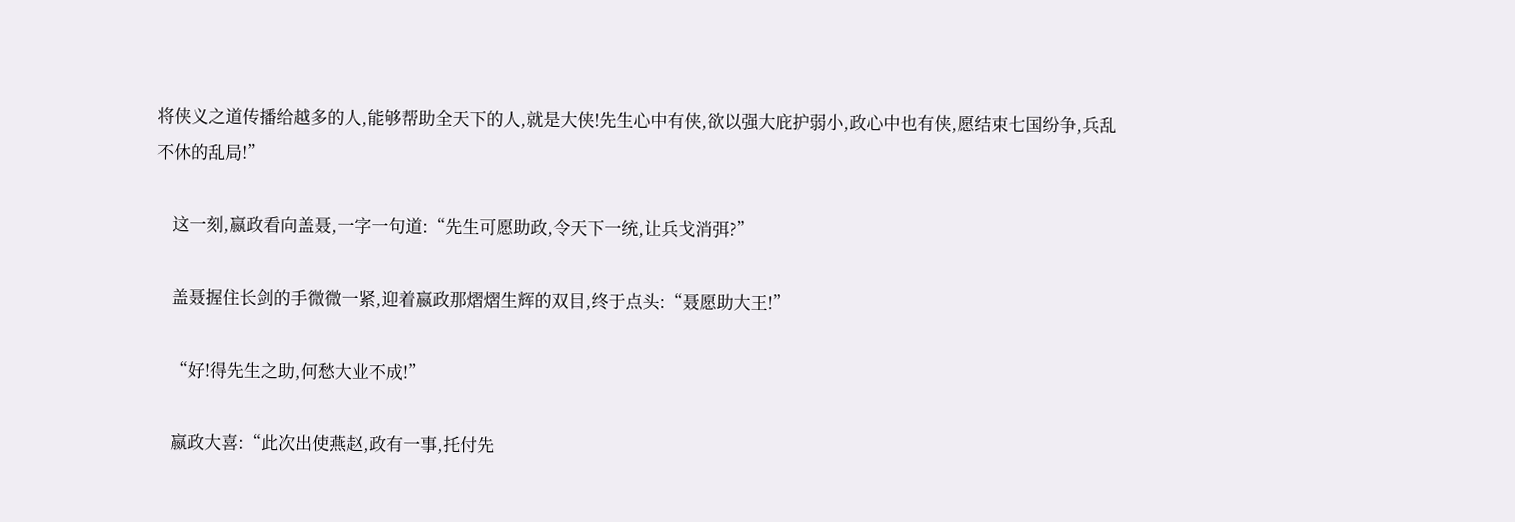将侠义之道传播给越多的人,能够帮助全天下的人,就是大侠!先生心中有侠,欲以强大庇护弱小,政心中也有侠,愿结束七国纷争,兵乱不休的乱局!”

    这一刻,嬴政看向盖聂,一字一句道:“先生可愿助政,令天下一统,让兵戈消弭?”

    盖聂握住长剑的手微微一紧,迎着嬴政那熠熠生辉的双目,终于点头:“聂愿助大王!”

    “好!得先生之助,何愁大业不成!”

    嬴政大喜:“此次出使燕赵,政有一事,托付先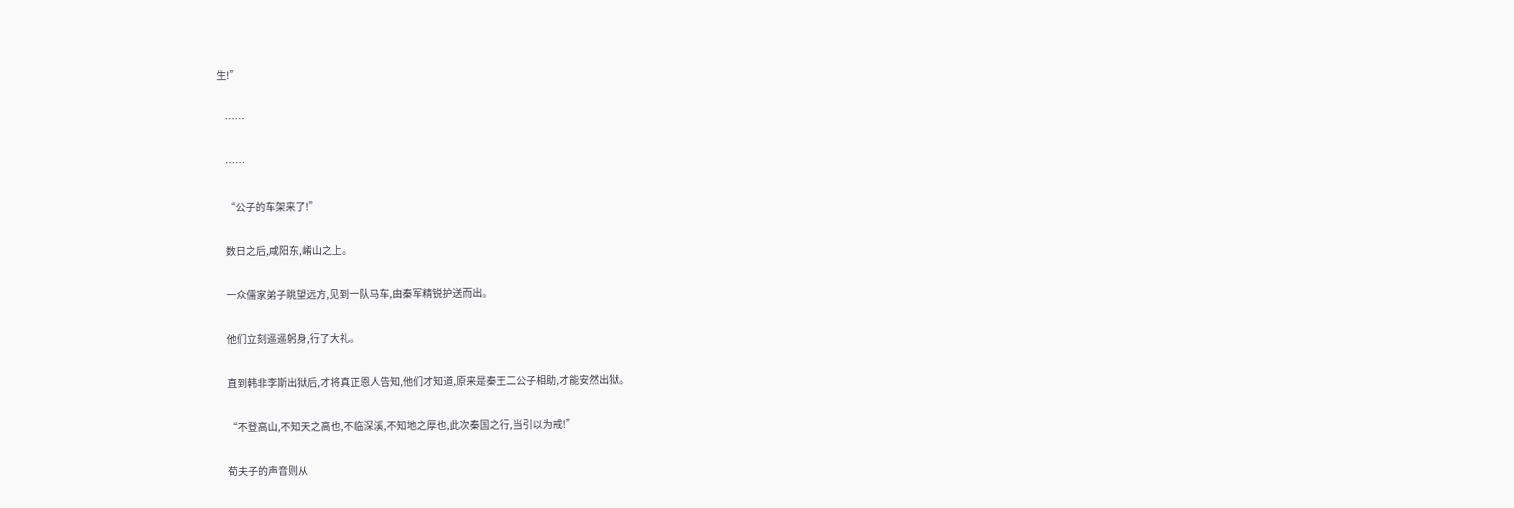生!”

    ……

    ……

    “公子的车架来了!”

    数日之后,咸阳东,崤山之上。

    一众儒家弟子眺望远方,见到一队马车,由秦军精锐护送而出。

    他们立刻遥遥躬身,行了大礼。

    直到韩非李斯出狱后,才将真正恩人告知,他们才知道,原来是秦王二公子相助,才能安然出狱。

    “不登高山,不知天之高也,不临深溪,不知地之厚也,此次秦国之行,当引以为戒!”

    荀夫子的声音则从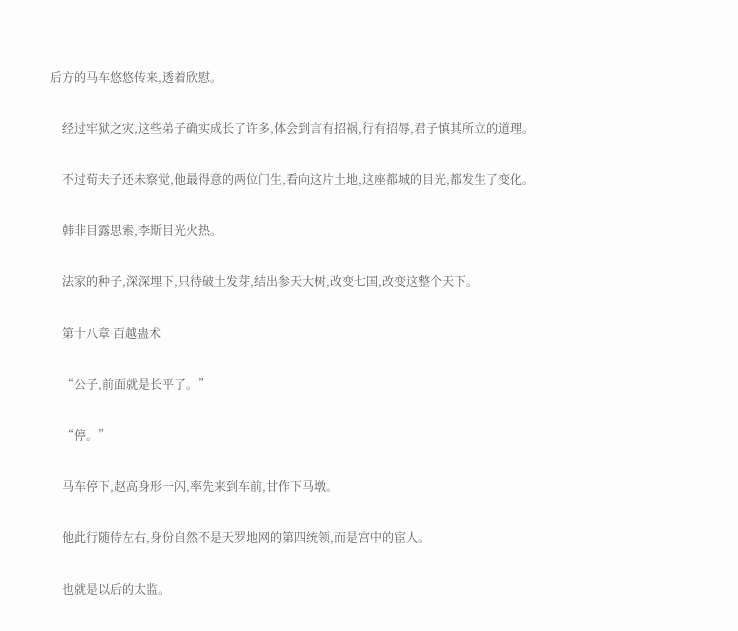后方的马车悠悠传来,透着欣慰。

    经过牢狱之灾,这些弟子确实成长了许多,体会到言有招祸,行有招辱,君子慎其所立的道理。

    不过荀夫子还未察觉,他最得意的两位门生,看向这片土地,这座都城的目光,都发生了变化。

    韩非目露思索,李斯目光火热。

    法家的种子,深深埋下,只待破土发芽,结出参天大树,改变七国,改变这整个天下。

    第十八章 百越蛊术

    “公子,前面就是长平了。”

    “停。”

    马车停下,赵高身形一闪,率先来到车前,甘作下马墩。

    他此行随侍左右,身份自然不是天罗地网的第四统领,而是宫中的宦人。

    也就是以后的太监。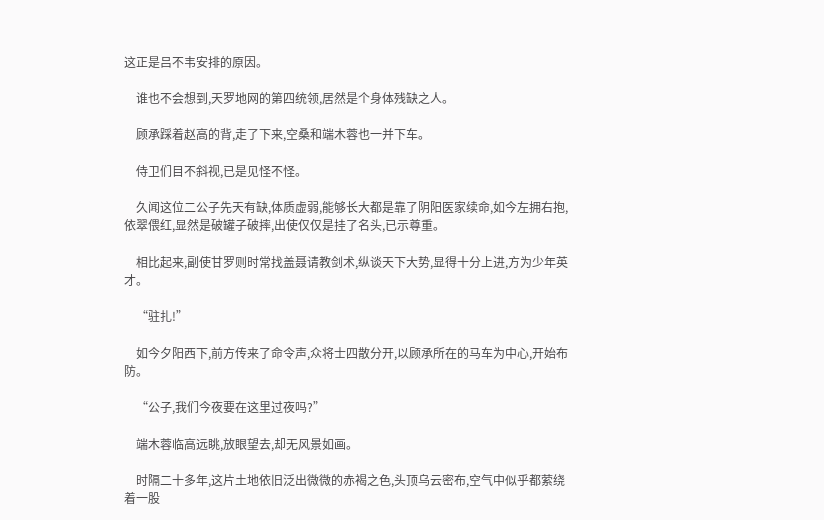这正是吕不韦安排的原因。

    谁也不会想到,天罗地网的第四统领,居然是个身体残缺之人。

    顾承踩着赵高的背,走了下来,空桑和端木蓉也一并下车。

    侍卫们目不斜视,已是见怪不怪。

    久闻这位二公子先天有缺,体质虚弱,能够长大都是靠了阴阳医家续命,如今左拥右抱,依翠偎红,显然是破罐子破摔,出使仅仅是挂了名头,已示尊重。

    相比起来,副使甘罗则时常找盖聂请教剑术,纵谈天下大势,显得十分上进,方为少年英才。

    “驻扎!”

    如今夕阳西下,前方传来了命令声,众将士四散分开,以顾承所在的马车为中心,开始布防。

    “公子,我们今夜要在这里过夜吗?”

    端木蓉临高远眺,放眼望去,却无风景如画。

    时隔二十多年,这片土地依旧泛出微微的赤褐之色,头顶乌云密布,空气中似乎都萦绕着一股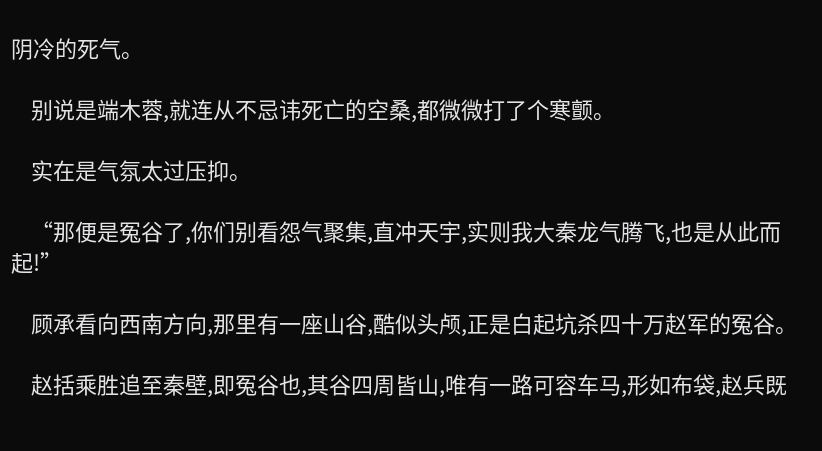阴冷的死气。

    别说是端木蓉,就连从不忌讳死亡的空桑,都微微打了个寒颤。

    实在是气氛太过压抑。

    “那便是冤谷了,你们别看怨气聚集,直冲天宇,实则我大秦龙气腾飞,也是从此而起!”

    顾承看向西南方向,那里有一座山谷,酷似头颅,正是白起坑杀四十万赵军的冤谷。

    赵括乘胜追至秦壁,即冤谷也,其谷四周皆山,唯有一路可容车马,形如布袋,赵兵既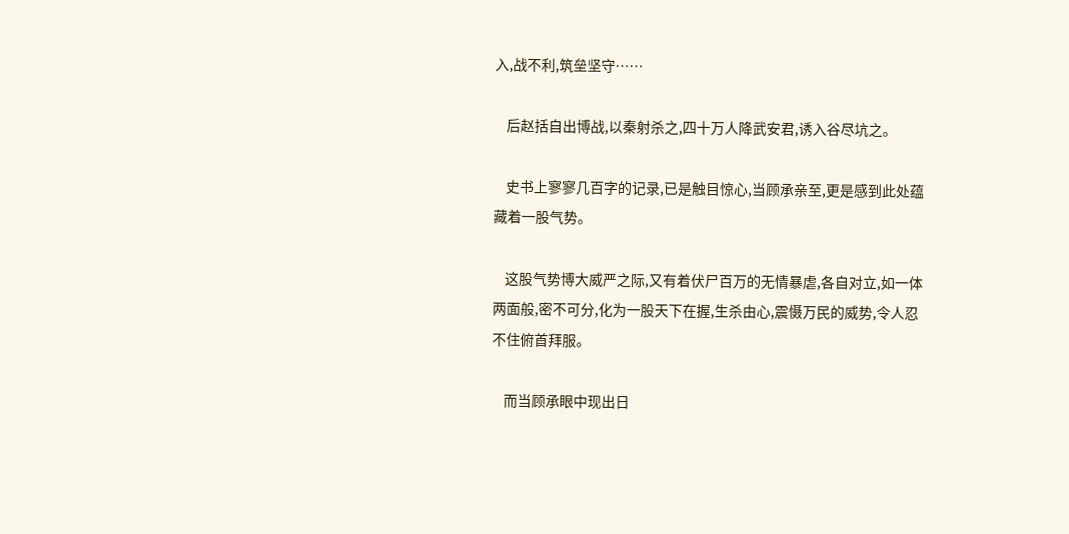入,战不利,筑垒坚守……

    后赵括自出博战,以秦射杀之,四十万人降武安君,诱入谷尽坑之。

    史书上寥寥几百字的记录,已是触目惊心,当顾承亲至,更是感到此处蕴藏着一股气势。

    这股气势博大威严之际,又有着伏尸百万的无情暴虐,各自对立,如一体两面般,密不可分,化为一股天下在握,生杀由心,震慑万民的威势,令人忍不住俯首拜服。

    而当顾承眼中现出日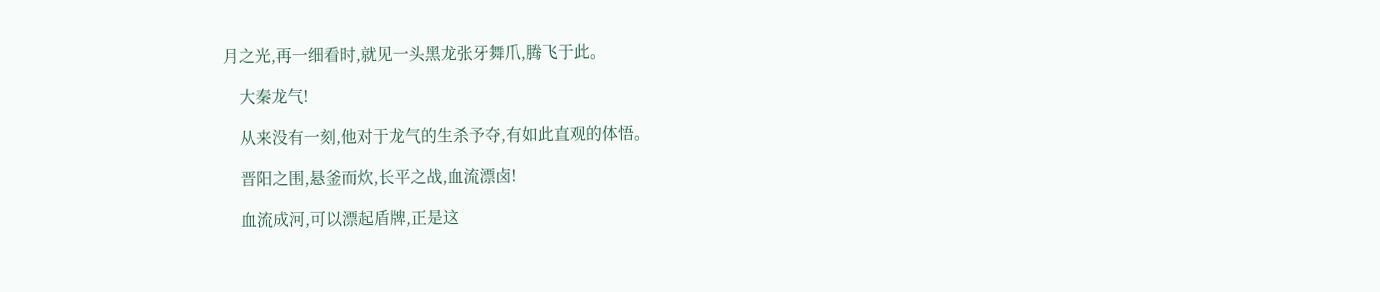月之光,再一细看时,就见一头黑龙张牙舞爪,腾飞于此。

    大秦龙气!

    从来没有一刻,他对于龙气的生杀予夺,有如此直观的体悟。

    晋阳之围,悬釜而炊,长平之战,血流漂卤!

    血流成河,可以漂起盾牌,正是这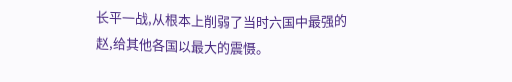长平一战,从根本上削弱了当时六国中最强的赵,给其他各国以最大的震慑。